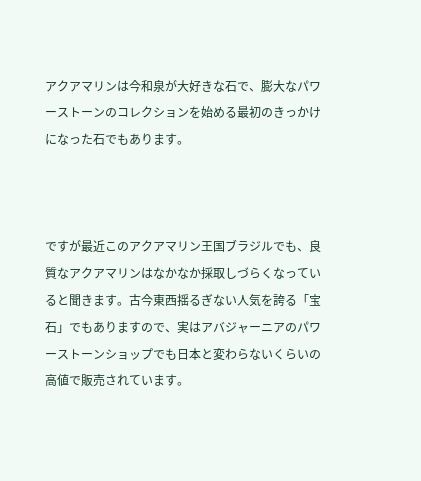アクアマリンは今和泉が大好きな石で、膨大なパワーストーンのコレクションを始める最初のきっかけになった石でもあります。



ですが最近このアクアマリン王国ブラジルでも、良質なアクアマリンはなかなか採取しづらくなっていると聞きます。古今東西揺るぎない人気を誇る「宝石」でもありますので、実はアバジャーニアのパワーストーンショップでも日本と変わらないくらいの高値で販売されています。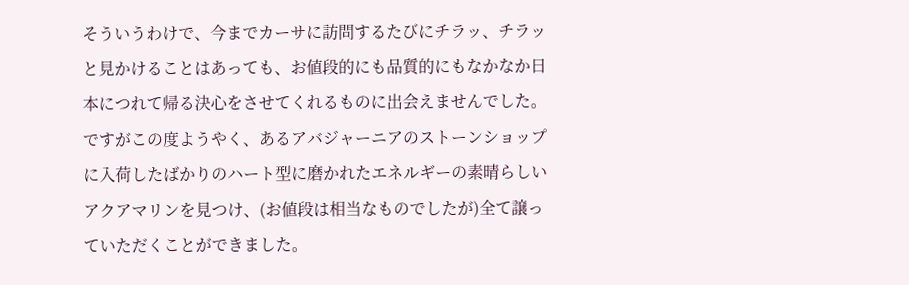そういうわけで、今までカーサに訪問するたびにチラッ、チラッと見かけることはあっても、お値段的にも品質的にもなかなか日本につれて帰る決心をさせてくれるものに出会えませんでした。ですがこの度ようやく、あるアバジャーニアのストーンショップに入荷したばかりのハート型に磨かれたエネルギーの素晴らしいアクアマリンを見つけ、(お値段は相当なものでしたが)全て譲っていただくことができました。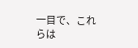一目で、これらは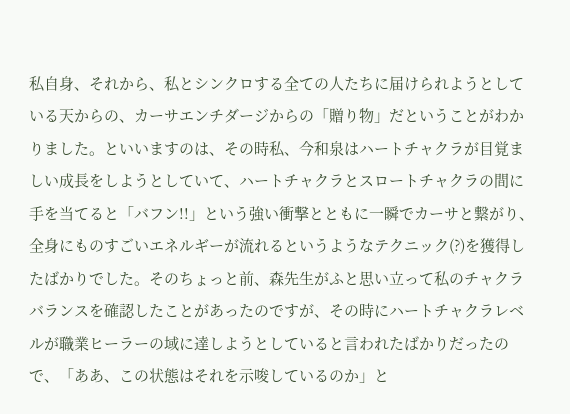私自身、それから、私とシンクロする全ての人たちに届けられようとしている天からの、カーサエンチダージからの「贈り物」だということがわかりました。といいますのは、その時私、今和泉はハートチャクラが目覚ましい成長をしようとしていて、ハートチャクラとスロートチャクラの間に手を当てると「バフン!!」という強い衝撃とともに一瞬でカーサと繋がり、全身にものすごいエネルギーが流れるというようなテクニック(?)を獲得したばかりでした。そのちょっと前、森先生がふと思い立って私のチャクラバランスを確認したことがあったのですが、その時にハートチャクラレベルが職業ヒーラーの域に達しようとしていると言われたばかりだったので、「ああ、この状態はそれを示唆しているのか」と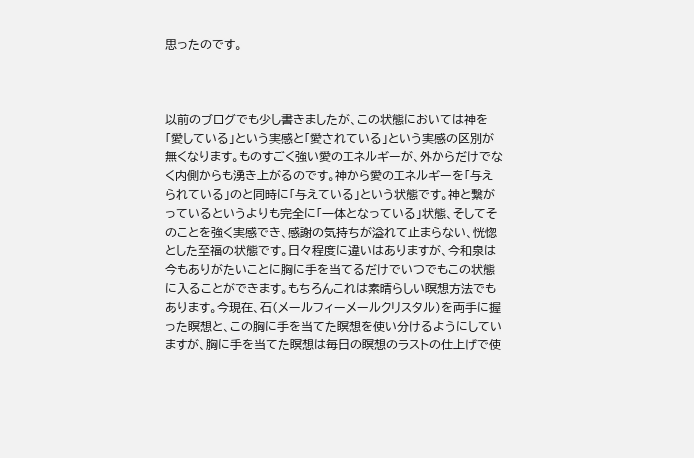思ったのです。



以前のブログでも少し書きましたが、この状態においては神を「愛している」という実感と「愛されている」という実感の区別が無くなります。ものすごく強い愛のエネルギーが、外からだけでなく内側からも湧き上がるのです。神から愛のエネルギーを「与えられている」のと同時に「与えている」という状態です。神と繋がっているというよりも完全に「一体となっている」状態、そしてそのことを強く実感でき、感謝の気持ちが溢れて止まらない、恍惚とした至福の状態です。日々程度に違いはありますが、今和泉は今もありがたいことに胸に手を当てるだけでいつでもこの状態に入ることができます。もちろんこれは素晴らしい瞑想方法でもあります。今現在、石(メールフィーメールクリスタル)を両手に握った瞑想と、この胸に手を当てた瞑想を使い分けるようにしていますが、胸に手を当てた瞑想は毎日の瞑想のラストの仕上げで使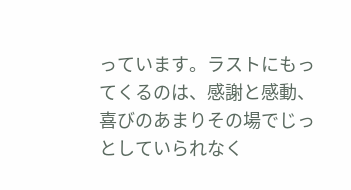っています。ラストにもってくるのは、感謝と感動、喜びのあまりその場でじっとしていられなく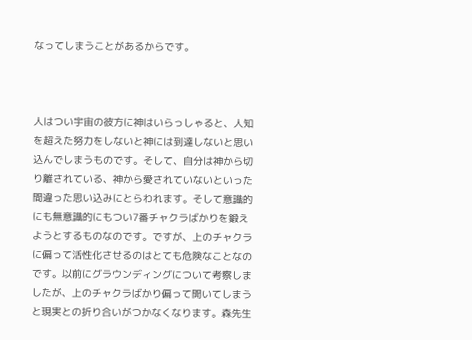なってしまうことがあるからです。



人はつい宇宙の彼方に神はいらっしゃると、人知を超えた努力をしないと神には到達しないと思い込んでしまうものです。そして、自分は神から切り離されている、神から愛されていないといった間違った思い込みにとらわれます。そして意識的にも無意識的にもつい7番チャクラばかりを鍛えようとするものなのです。ですが、上のチャクラに偏って活性化させるのはとても危険なことなのです。以前にグラウンディングについて考察しましたが、上のチャクラばかり偏って開いてしまうと現実との折り合いがつかなくなります。森先生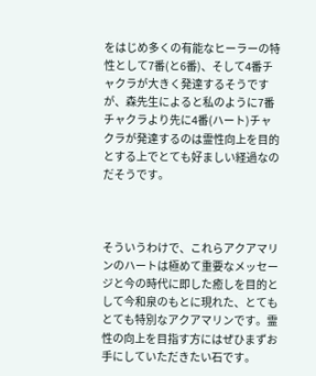をはじめ多くの有能なヒーラーの特性として7番(と6番)、そして4番チャクラが大きく発達するそうですが、森先生によると私のように7番チャクラより先に4番(ハート)チャクラが発達するのは霊性向上を目的とする上でとても好ましい経過なのだそうです。



そういうわけで、これらアクアマリンのハートは極めて重要なメッセージと今の時代に即した癒しを目的として今和泉のもとに現れた、とてもとても特別なアクアマリンです。霊性の向上を目指す方にはぜひまずお手にしていただきたい石です。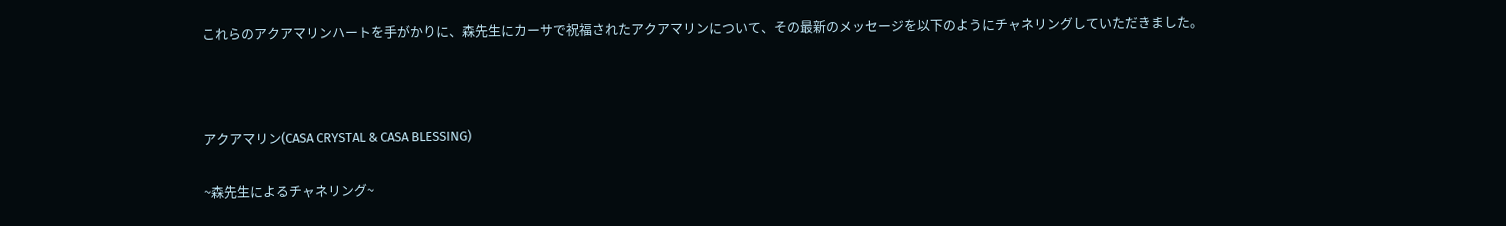これらのアクアマリンハートを手がかりに、森先生にカーサで祝福されたアクアマリンについて、その最新のメッセージを以下のようにチャネリングしていただきました。



アクアマリン(CASA CRYSTAL & CASA BLESSING)

~森先生によるチャネリング~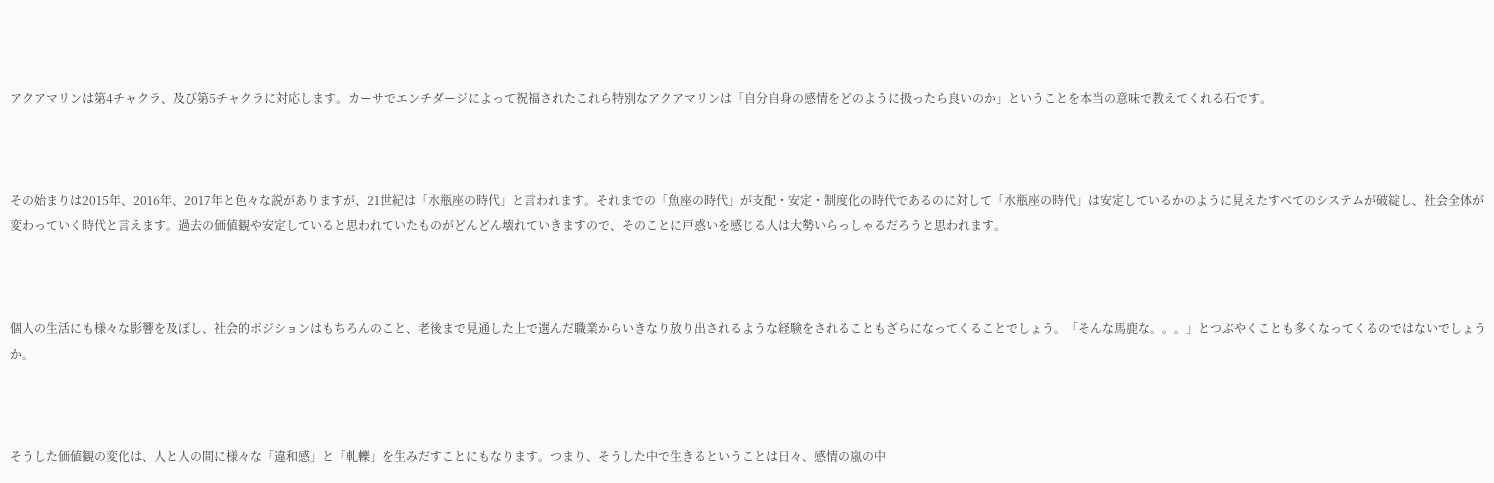アクアマリンは第4チャクラ、及び第5チャクラに対応します。カーサでエンチダージによって祝福されたこれら特別なアクアマリンは「自分自身の感情をどのように扱ったら良いのか」ということを本当の意味で教えてくれる石です。



その始まりは2015年、2016年、2017年と色々な説がありますが、21世紀は「水瓶座の時代」と言われます。それまでの「魚座の時代」が支配・安定・制度化の時代であるのに対して「水瓶座の時代」は安定しているかのように見えたすべてのシステムが破綻し、社会全体が変わっていく時代と言えます。過去の価値観や安定していると思われていたものがどんどん壊れていきますので、そのことに戸惑いを感じる人は大勢いらっしゃるだろうと思われます。



個人の生活にも様々な影響を及ぼし、社会的ポジションはもちろんのこと、老後まで見通した上で選んだ職業からいきなり放り出されるような経験をされることもざらになってくることでしょう。「そんな馬鹿な。。。」とつぶやくことも多くなってくるのではないでしょうか。



そうした価値観の変化は、人と人の間に様々な「違和感」と「軋轢」を生みだすことにもなります。つまり、そうした中で生きるということは日々、感情の嵐の中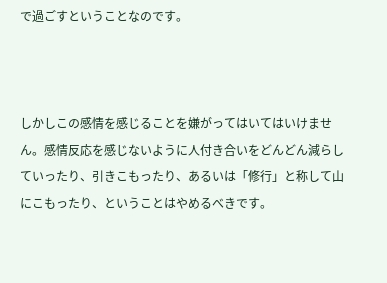で過ごすということなのです。



しかしこの感情を感じることを嫌がってはいてはいけません。感情反応を感じないように人付き合いをどんどん減らしていったり、引きこもったり、あるいは「修行」と称して山にこもったり、ということはやめるべきです。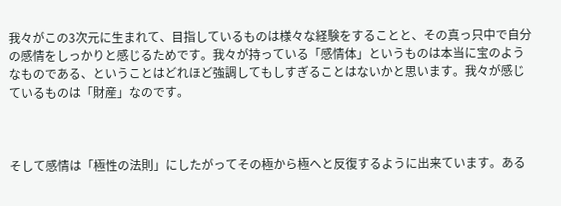我々がこの3次元に生まれて、目指しているものは様々な経験をすることと、その真っ只中で自分の感情をしっかりと感じるためです。我々が持っている「感情体」というものは本当に宝のようなものである、ということはどれほど強調してもしすぎることはないかと思います。我々が感じているものは「財産」なのです。



そして感情は「極性の法則」にしたがってその極から極へと反復するように出来ています。ある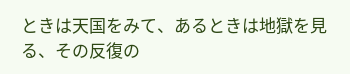ときは天国をみて、あるときは地獄を見る、その反復の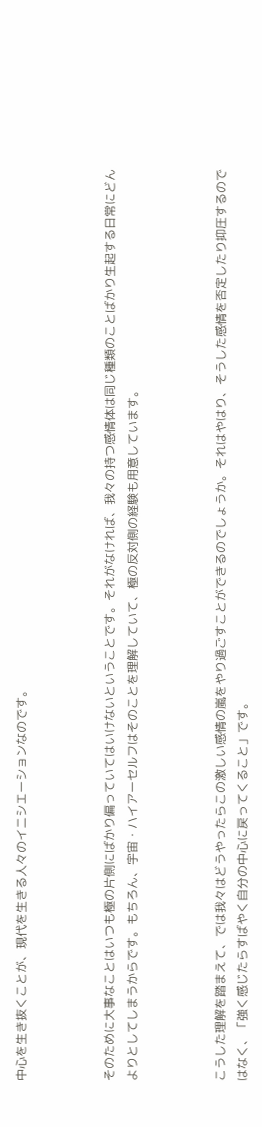中心を生き抜くことが、現代を生きる人々のイニシエーションなのです。



そのために大事なことはいつも極の片側にばかり偏っていてはいけないということです。それがなければ、我々の持つ感情体は同じ種類のことばかり生起する日常にどんよりとしてしまうからです。もちろん、宇宙・ハイアーセルフはそのことを理解していて、極の反対側の経験も用意しています。



こうした理解を踏まえて、では我々はどうやったらこの激しい感情の嵐をやり過ごすことができるのでしょうか。それはやはり、そうした感情を否定したり抑圧するのではなく、「強く感じたらすばやく自分の中心に戻ってくること」です。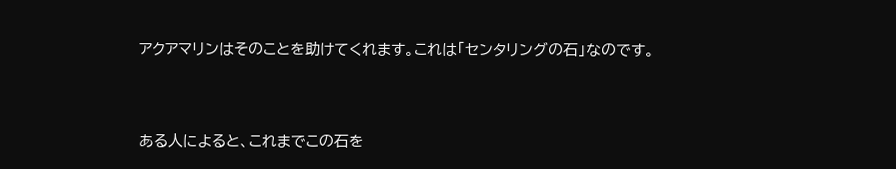アクアマリンはそのことを助けてくれます。これは「センタリングの石」なのです。



ある人によると、これまでこの石を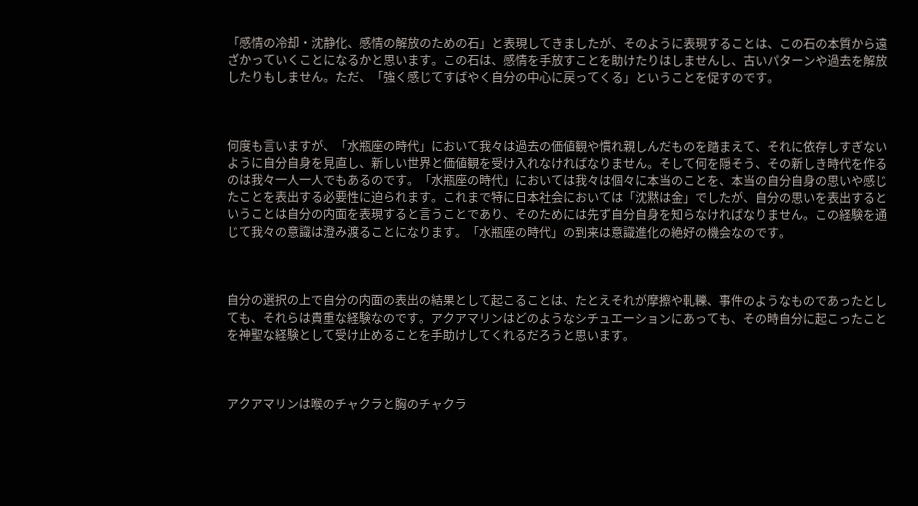「感情の冷却・沈静化、感情の解放のための石」と表現してきましたが、そのように表現することは、この石の本質から遠ざかっていくことになるかと思います。この石は、感情を手放すことを助けたりはしませんし、古いパターンや過去を解放したりもしません。ただ、「強く感じてすばやく自分の中心に戻ってくる」ということを促すのです。



何度も言いますが、「水瓶座の時代」において我々は過去の価値観や慣れ親しんだものを踏まえて、それに依存しすぎないように自分自身を見直し、新しい世界と価値観を受け入れなければなりません。そして何を隠そう、その新しき時代を作るのは我々一人一人でもあるのです。「水瓶座の時代」においては我々は個々に本当のことを、本当の自分自身の思いや感じたことを表出する必要性に迫られます。これまで特に日本社会においては「沈黙は金」でしたが、自分の思いを表出するということは自分の内面を表現すると言うことであり、そのためには先ず自分自身を知らなければなりません。この経験を通じて我々の意識は澄み渡ることになります。「水瓶座の時代」の到来は意識進化の絶好の機会なのです。



自分の選択の上で自分の内面の表出の結果として起こることは、たとえそれが摩擦や軋轢、事件のようなものであったとしても、それらは貴重な経験なのです。アクアマリンはどのようなシチュエーションにあっても、その時自分に起こったことを神聖な経験として受け止めることを手助けしてくれるだろうと思います。



アクアマリンは喉のチャクラと胸のチャクラ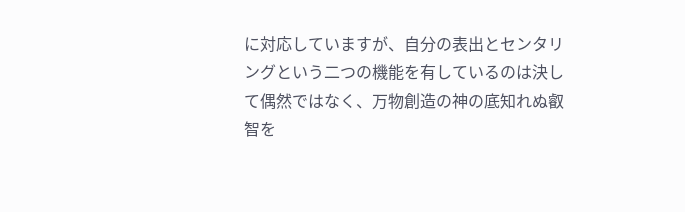に対応していますが、自分の表出とセンタリングという二つの機能を有しているのは決して偶然ではなく、万物創造の神の底知れぬ叡智を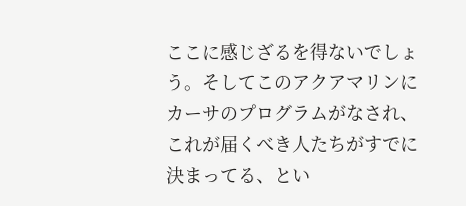ここに感じざるを得ないでしょう。そしてこのアクアマリンにカーサのプログラムがなされ、これが届くべき人たちがすでに決まってる、とい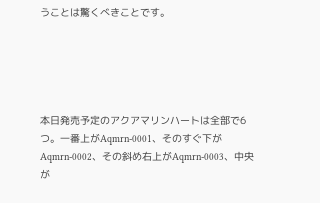うことは驚くべきことです。





本日発売予定のアクアマリンハートは全部で6つ。一番上がAqmrn-0001、そのすぐ下がAqmrn-0002、その斜め右上がAqmrn-0003、中央が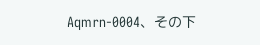Aqmrn-0004、その下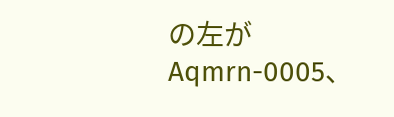の左がAqmrn-0005、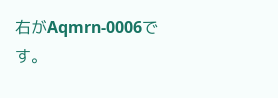右がAqmrn-0006です。